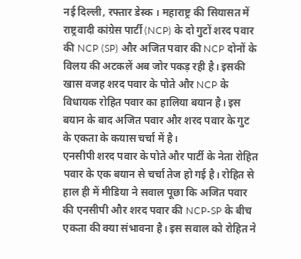नई दिल्ली, रफ्तार डेस्क । महाराष्ट्र की सियासत में राष्ट्रवादी कांग्रेस पार्टी (NCP) के दो गुटों शरद पवार की NCP (SP) और अजित पवार की NCP दोनों के विलय की अटकलें अब जोर पकड़ रही है। इसकी खास वजह शरद पवार के पोते और NCP के विधायक रोहित पवार का हालिया बयान है। इस बयान के बाद अजित पवार और शरद पवार के गुट के एकता के कयास चर्चा में है।
एनसीपी शरद पवार के पोते और पार्टी के नेता रोहित पवार के एक बयान से चर्चा तेज हो गई है। रोहित से हाल ही में मीडिया ने सवाल पूछा कि अजित पवार की एनसीपी और शरद पवार की NCP-SP के बीच एकता की क्या संभावना है। इस सवाल को रोहित ने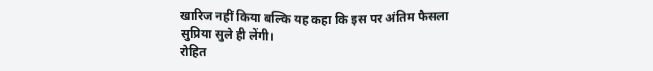खारिज नहीं किया बल्कि यह कहा कि इस पर अंतिम फैसला सुप्रिया सुले ही लेंगी।
रोहित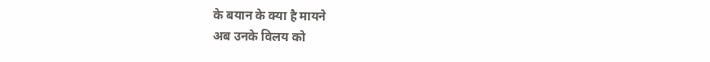के बयान के क्या है मायने
अब उनके विलय को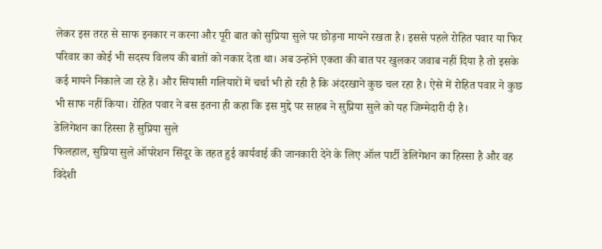लेकर इस तरह से साफ इनकार न करना और पूरी बात को सुप्रिया सुले पर छोड़ना मायने रखता है। इससे पहले रोहित पवार या फिर परिवार का कोई भी सदस्य विलय की बातों को नकार देता था। अब उन्होंने एकता की बात पर खुलकर जवाब नहीं दिया है तो इसके कई मायने निकाले जा रहे हैं। और सियासी गलियारों में चर्चा भी हो रही है कि अंदरखाने कुछ चल रहा है। ऐसे में रोहित पवार ने कुछ भी साफ नहीं किया। रोहित पवार ने बस इतना ही कहा कि इस मुद्दे पर साहब ने सुप्रिया सुले को यह जिम्मेदारी दी है।
डेलिगेशन का हिस्सा हैं सुप्रिया सुले
फिलहाल, सुप्रिया सुले ऑपरेशन सिंदूर के तहत हुई कार्यवाई की जानकारी देने के लिए ऑल पार्टी डेलिगेशन का हिस्सा है और वह विदेशी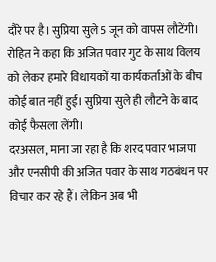दौरे पर है। सुप्रिया सुले 5 जून को वापस लौटेंगी। रोहित ने कहा कि अजित पवार गुट के साथ विलय को लेकर हमारे विधायकों या कार्यकर्ताओं के बीच कोई बात नहीं हुई। सुप्रिया सुले ही लौटने के बाद कोई फैसला लेंगी।
दरअसल, माना जा रहा है कि शरद पवार भाजपा और एनसीपी की अजित पवार के साथ गठबंधन पर विचार कर रहे हैं। लेकिन अब भी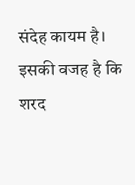संदेह कायम है। इसकी वजह है कि शरद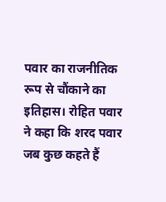पवार का राजनीतिक रूप से चौंकाने का इतिहास। रोहित पवार ने कहा कि शरद पवार जब कुछ कहते हैं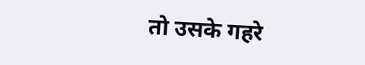तो उसके गहरे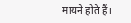मायने होते हैं।